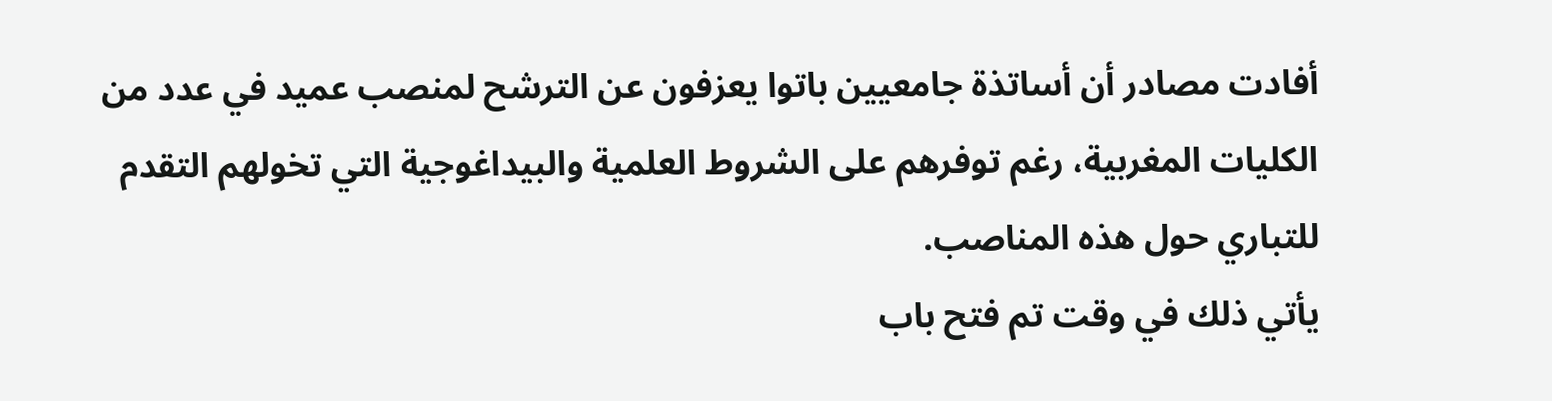أفادت مصادر أن أساتذة جامعيين باتوا يعزفون عن الترشح لمنصب عميد في عدد من الكليات المغربية، رغم توفرهم على الشروط العلمية والبيداغوجية التي تخولهم التقدم للتباري حول هذه المناصب.
يأتي ذلك في وقت تم فتح باب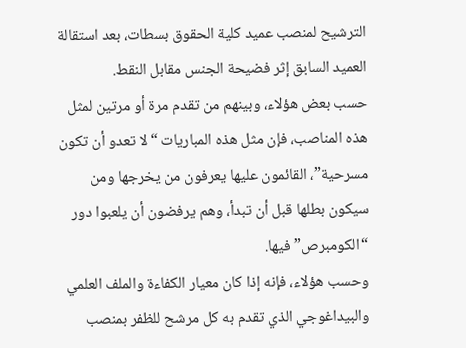الترشيح لمنصب عميد كلية الحقوق بسطات، بعد استقالة العميد السابق إثر فضيحة الجنس مقابل النقط.
حسب بعض هؤلاء، وبينهم من تقدم مرة أو مرتين لمثل هذه المناصب، فإن مثل هذه المباريات “لا تعدو أن تكون مسرحية”، القائمون عليها يعرفون من يخرجها ومن سيكون بطلها قبل أن تبدأ، وهم يرفضون أن يلعبوا دور “الكومبرص” فيها.
وحسب هؤلاء، فإنه إذا كان معيار الكفاءة والملف العلمي والبيداغوجي الذي تقدم به كل مرشح للظفر بمنصب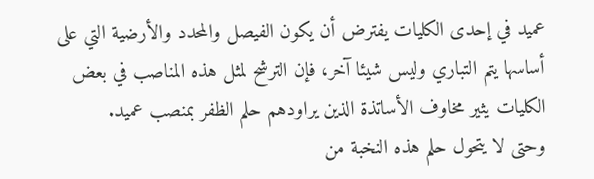عميد في إحدى الكليات يفترض أن يكون الفيصل والمحدد والأرضية التي على أساسها يتم التباري وليس شيئا آخر، فإن الترشح لمثل هذه المناصب في بعض الكليات يثير مخاوف الأساتذة الذين يراودهم حلم الظفر بمنصب عميد.
وحتى لا يتحول حلم هذه النخبة من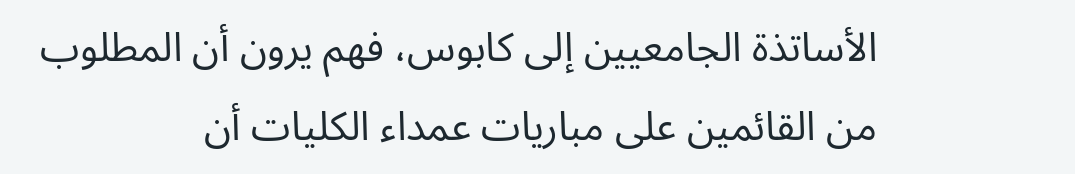الأساتذة الجامعيين إلى كابوس، فهم يرون أن المطلوب من القائمين على مباريات عمداء الكليات أن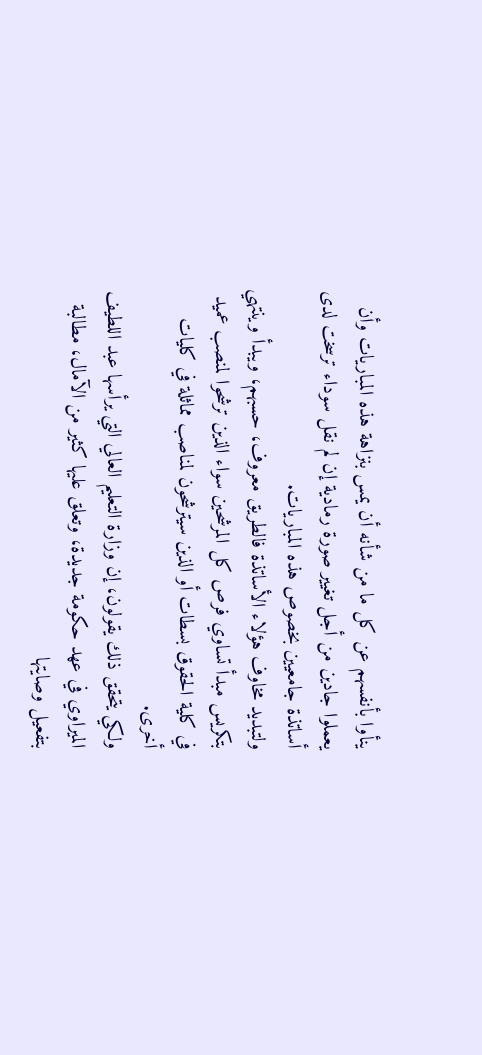ينأوا بأنفسهم عن كل ما من شأنه أن يمس بنزاهة هذه المباريات وأن يعملوا جادين من أجل تغيير صورة رمادية إن لم نقل سوداء ترسخت لدى أساتذة جامعيين بخصوص هذه المباريات.
ولتبديد مخاوف هؤلاء الأساتذة فالطريق معروف، حسبهم، ويبدأ وينتهي بتكريس مبدأ تساوي فرص كل المرشحين سواء الذين ترشحوا لمنصب عميد في كلية الحقوق بسطات أو الذين سيترشحون لمناصب مماثلة في كليات أخرى.
ولكي يتحقق ذلك يقولون، إن وزارة التعليم العالي التي يرأسها عبد اللطيف الميراوي في عهد حكومة جديدة، وتعلق عليها كثير من الآمال، مطالبة بتفعيل وصايتها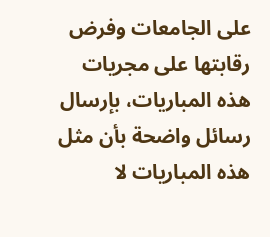على الجامعات وفرض رقابتها على مجريات هذه المباريات، بإرسال رسائل واضحة بأن مثل هذه المباريات لا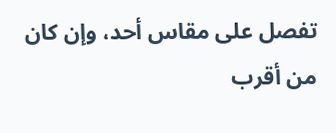تفصل على مقاس أحد، وإن كان من أقرب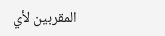المقربين لأي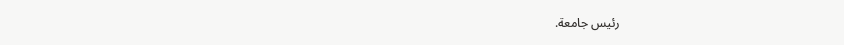رئيس جامعة.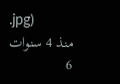.jpg)
منذ 4 سنوات
6